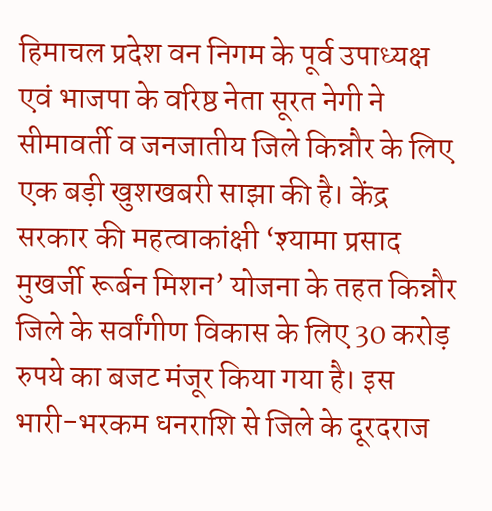हिमाचल प्रदेश वन निगम के पूर्व उपाध्यक्ष एवं भाजपा के वरिष्ठ नेता सूरत नेगी ने सीमावर्ती व जनजातीय जिले किन्नौर के लिए एक बड़ी खुशखबरी साझा की है। केंद्र सरकार की महत्वाकांक्षी ‘श्यामा प्रसाद मुखर्जी रूर्बन मिशन’ योजना के तहत किन्नौर जिले के सर्वांगीण विकास के लिए 30 करोड़ रुपये का बजट मंजूर किया गया है। इस भारी-भरकम धनराशि से जिले के दूरदराज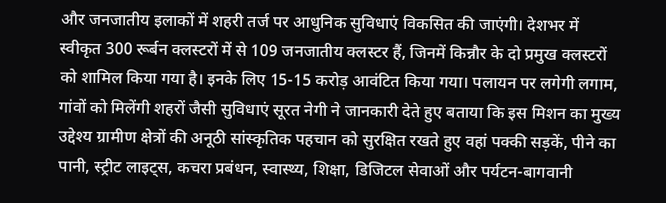और जनजातीय इलाकों में शहरी तर्ज पर आधुनिक सुविधाएं विकसित की जाएंगी। देशभर में स्वीकृत 300 रूर्बन क्लस्टरों में से 109 जनजातीय क्लस्टर हैं, जिनमें किन्नौर के दो प्रमुख क्लस्टरों को शामिल किया गया है। इनके लिए 15-15 करोड़ आवंटित किया गया। पलायन पर लगेगी लगाम, गांवों को मिलेंगी शहरों जैसी सुविधाएं सूरत नेगी ने जानकारी देते हुए बताया कि इस मिशन का मुख्य उद्देश्य ग्रामीण क्षेत्रों की अनूठी सांस्कृतिक पहचान को सुरक्षित रखते हुए वहां पक्की सड़कें, पीने का पानी, स्ट्रीट लाइट्स, कचरा प्रबंधन, स्वास्थ्य, शिक्षा, डिजिटल सेवाओं और पर्यटन-बागवानी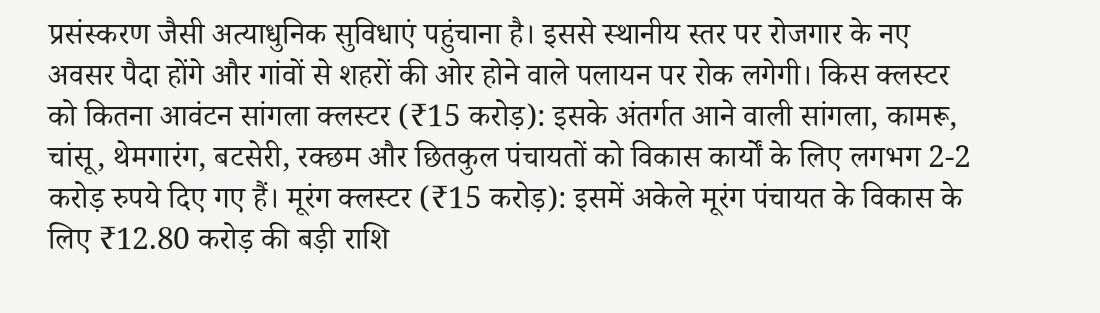प्रसंस्करण जैसी अत्याधुनिक सुविधाएं पहुंचाना है। इससे स्थानीय स्तर पर रोजगार के नए अवसर पैदा होंगे और गांवों से शहरों की ओर होने वाले पलायन पर रोक लगेगी। किस क्लस्टर को कितना आवंटन सांगला क्लस्टर (₹15 करोड़): इसके अंतर्गत आने वाली सांगला, कामरू, चांसू, थेमगारंग, बटसेरी, रक्छम और छितकुल पंचायतों को विकास कार्यों के लिए लगभग 2-2 करोड़ रुपये दिए गए हैं। मूरंग क्लस्टर (₹15 करोड़): इसमें अकेले मूरंग पंचायत के विकास के लिए ₹12.80 करोड़ की बड़ी राशि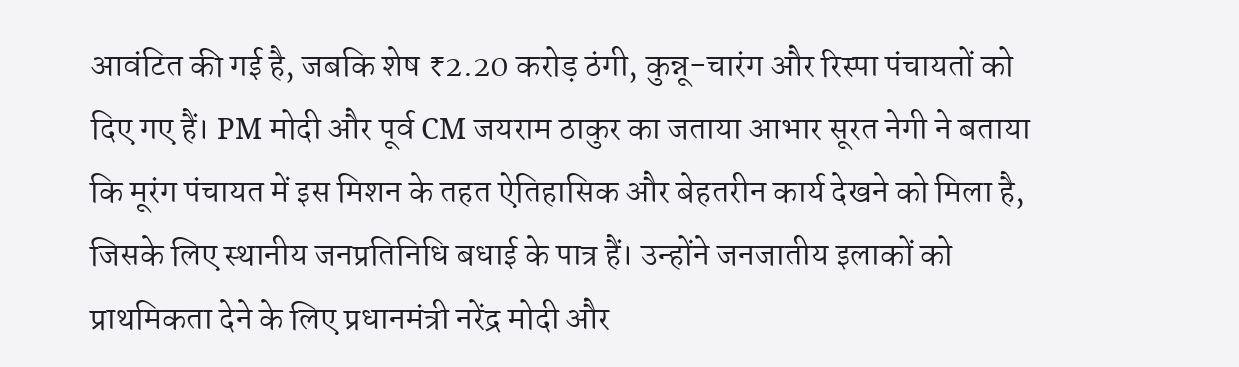आवंटित की गई है, जबकि शेष ₹2.20 करोड़ ठंगी, कुन्नू-चारंग और रिस्पा पंचायतों को दिए गए हैं। PM मोदी और पूर्व CM जयराम ठाकुर का जताया आभार सूरत नेगी ने बताया कि मूरंग पंचायत में इस मिशन के तहत ऐतिहासिक और बेहतरीन कार्य देखने को मिला है, जिसके लिए स्थानीय जनप्रतिनिधि बधाई के पात्र हैं। उन्होंने जनजातीय इलाकों को प्राथमिकता देने के लिए प्रधानमंत्री नरेंद्र मोदी और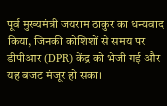पूर्व मुख्यमंत्री जयराम ठाकुर का धन्यवाद किया, जिनकी कोशिशों से समय पर डीपीआर (DPR) केंद्र को भेजी गई और यह बजट मंजूर हो सका।